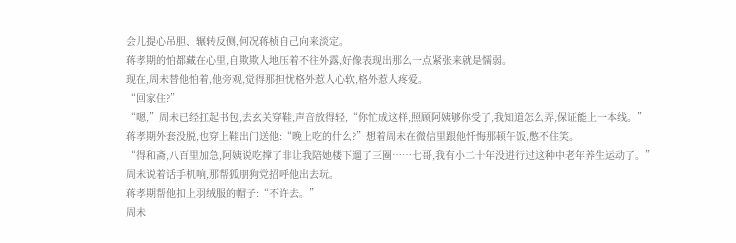会儿提心吊胆、辗转反侧,何况蒋桢自己向来淡定。
蒋孝期的怕都藏在心里,自欺欺人地压着不往外露,好像表现出那么一点紧张来就是懦弱。
现在,周未替他怕着,他旁观,觉得那担忧格外惹人心软,格外惹人疼爱。
“回家住?”
“嗯,”周未已经扛起书包,去玄关穿鞋,声音放得轻,“你忙成这样,照顾阿姨够你受了,我知道怎么弄,保证能上一本线。”
蒋孝期外套没脱,也穿上鞋出门送他:“晚上吃的什么?”想着周未在微信里跟他忏悔那顿午饭,憋不住笑。
“得和斋,八百里加急,阿姨说吃撑了非让我陪她楼下遛了三圈……七哥,我有小二十年没进行过这种中老年养生运动了。”
周未说着话手机响,那帮狐朋狗党招呼他出去玩。
蒋孝期帮他扣上羽绒服的帽子:“不许去。”
周未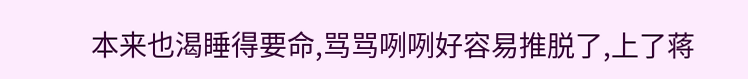本来也渴睡得要命,骂骂咧咧好容易推脱了,上了蒋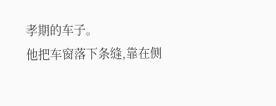孝期的车子。
他把车窗落下条缝,靠在侧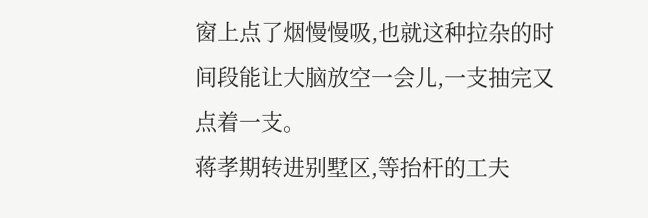窗上点了烟慢慢吸,也就这种拉杂的时间段能让大脑放空一会儿,一支抽完又点着一支。
蒋孝期转进别墅区,等抬杆的工夫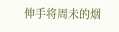伸手将周未的烟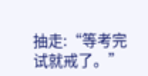抽走:“等考完试就戒了。”